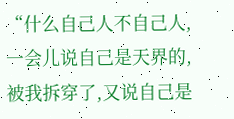“什么自己人不自己人,一会儿说自己是天界的,被我拆穿了,又说自己是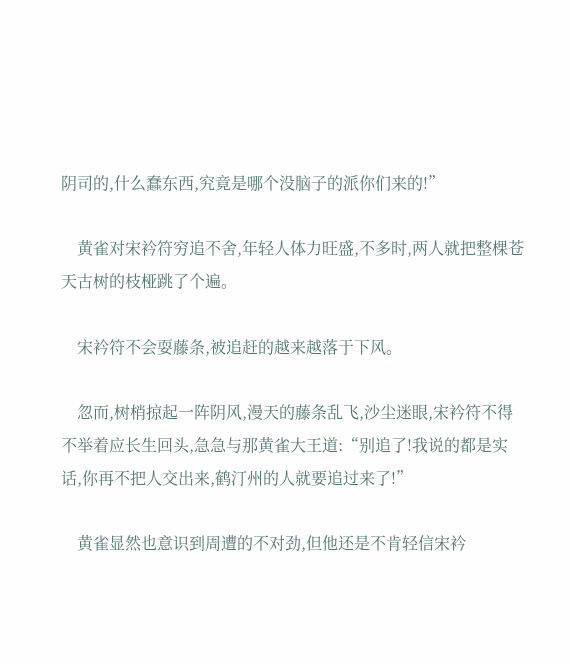阴司的,什么蠢东西,究竟是哪个没脑子的派你们来的!”

    黄雀对宋衿符穷追不舍,年轻人体力旺盛,不多时,两人就把整棵苍天古树的枝桠跳了个遍。

    宋衿符不会耍藤条,被追赶的越来越落于下风。

    忽而,树梢掠起一阵阴风,漫天的藤条乱飞,沙尘迷眼,宋衿符不得不举着应长生回头,急急与那黄雀大王道:“别追了!我说的都是实话,你再不把人交出来,鹤汀州的人就要追过来了!”

    黄雀显然也意识到周遭的不对劲,但他还是不肯轻信宋衿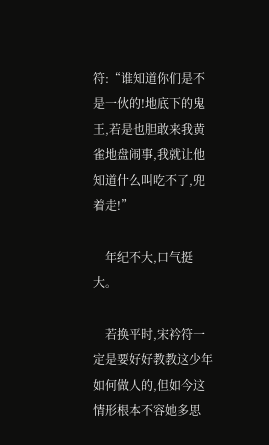符:“谁知道你们是不是一伙的!地底下的鬼王,若是也胆敢来我黄雀地盘闹事,我就让他知道什么叫吃不了,兜着走!”

    年纪不大,口气挺大。

    若换平时,宋衿符一定是要好好教教这少年如何做人的,但如今这情形根本不容她多思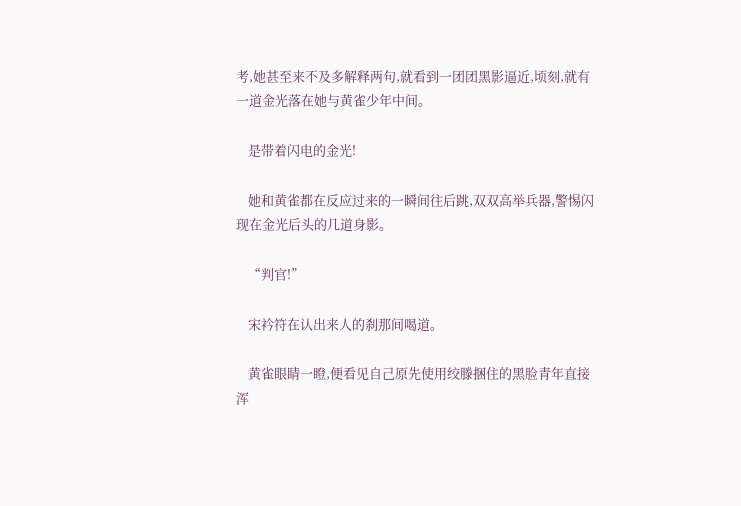考,她甚至来不及多解释两句,就看到一团团黑影逼近,顷刻,就有一道金光落在她与黄雀少年中间。

    是带着闪电的金光!

    她和黄雀都在反应过来的一瞬间往后跳,双双高举兵器,警惕闪现在金光后头的几道身影。

    “判官!”

    宋衿符在认出来人的刹那间喝道。

    黄雀眼睛一瞪,便看见自己原先使用绞滕捆住的黑脸青年直接浑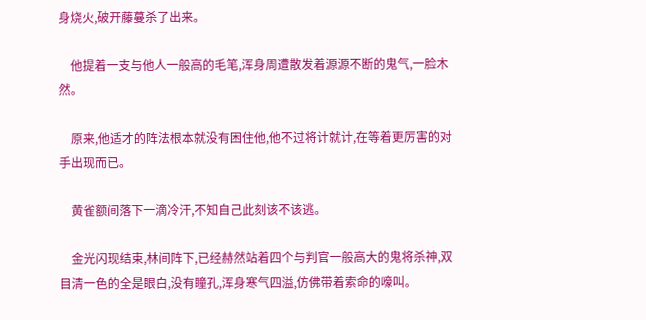身烧火,破开藤蔓杀了出来。

    他提着一支与他人一般高的毛笔,浑身周遭散发着源源不断的鬼气,一脸木然。

    原来,他适才的阵法根本就没有困住他,他不过将计就计,在等着更厉害的对手出现而已。

    黄雀额间落下一滴冷汗,不知自己此刻该不该逃。

    金光闪现结束,林间阵下,已经赫然站着四个与判官一般高大的鬼将杀神,双目清一色的全是眼白,没有瞳孔,浑身寒气四溢,仿佛带着索命的嚎叫。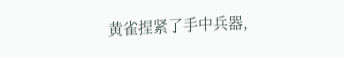黄雀捏紧了手中兵器,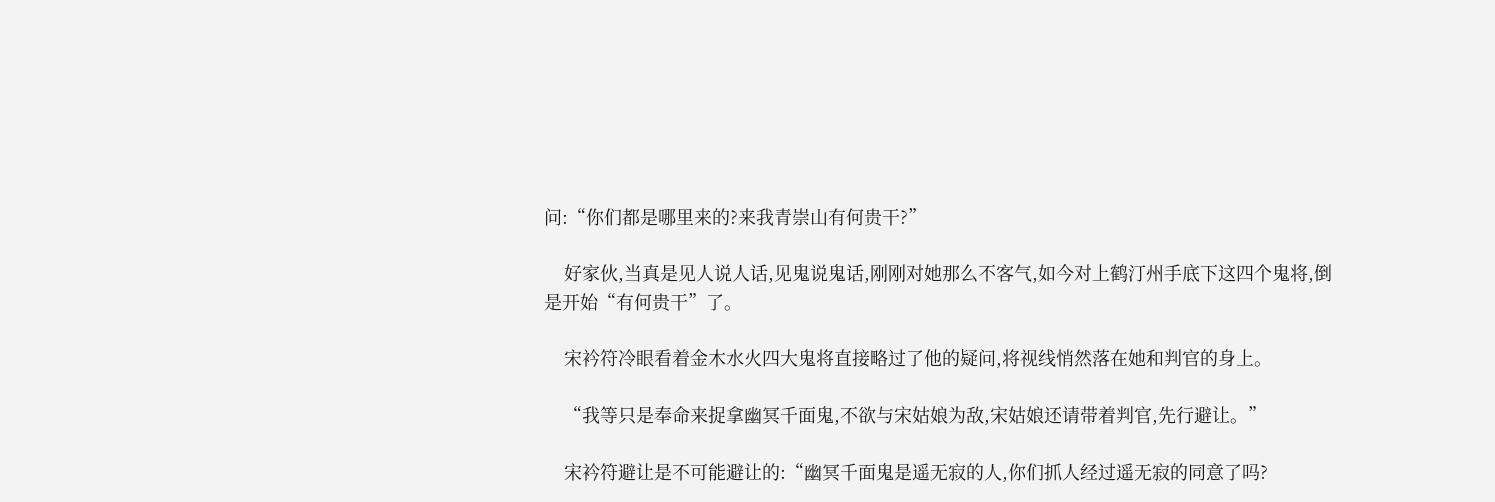问:“你们都是哪里来的?来我青崇山有何贵干?”

    好家伙,当真是见人说人话,见鬼说鬼话,刚刚对她那么不客气,如今对上鹤汀州手底下这四个鬼将,倒是开始“有何贵干”了。

    宋衿符冷眼看着金木水火四大鬼将直接略过了他的疑问,将视线悄然落在她和判官的身上。

    “我等只是奉命来捉拿幽冥千面鬼,不欲与宋姑娘为敌,宋姑娘还请带着判官,先行避让。”

    宋衿符避让是不可能避让的:“幽冥千面鬼是遥无寂的人,你们抓人经过遥无寂的同意了吗?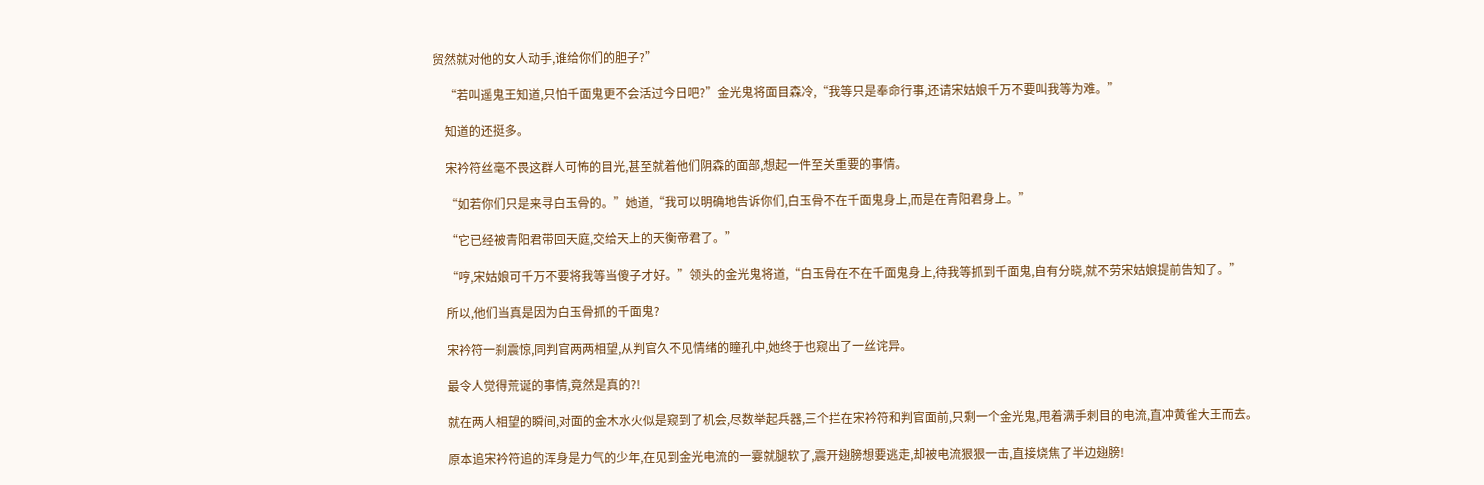贸然就对他的女人动手,谁给你们的胆子?”

    “若叫遥鬼王知道,只怕千面鬼更不会活过今日吧?”金光鬼将面目森冷,“我等只是奉命行事,还请宋姑娘千万不要叫我等为难。”

    知道的还挺多。

    宋衿符丝毫不畏这群人可怖的目光,甚至就着他们阴森的面部,想起一件至关重要的事情。

    “如若你们只是来寻白玉骨的。”她道,“我可以明确地告诉你们,白玉骨不在千面鬼身上,而是在青阳君身上。”

    “它已经被青阳君带回天庭,交给天上的天衡帝君了。”

    “哼,宋姑娘可千万不要将我等当傻子才好。”领头的金光鬼将道,“白玉骨在不在千面鬼身上,待我等抓到千面鬼,自有分晓,就不劳宋姑娘提前告知了。”

    所以,他们当真是因为白玉骨抓的千面鬼?

    宋衿符一刹震惊,同判官两两相望,从判官久不见情绪的瞳孔中,她终于也窥出了一丝诧异。

    最令人觉得荒诞的事情,竟然是真的?!

    就在两人相望的瞬间,对面的金木水火似是窥到了机会,尽数举起兵器,三个拦在宋衿符和判官面前,只剩一个金光鬼,甩着满手刺目的电流,直冲黄雀大王而去。

    原本追宋衿符追的浑身是力气的少年,在见到金光电流的一霎就腿软了,震开翅膀想要逃走,却被电流狠狠一击,直接烧焦了半边翅膀!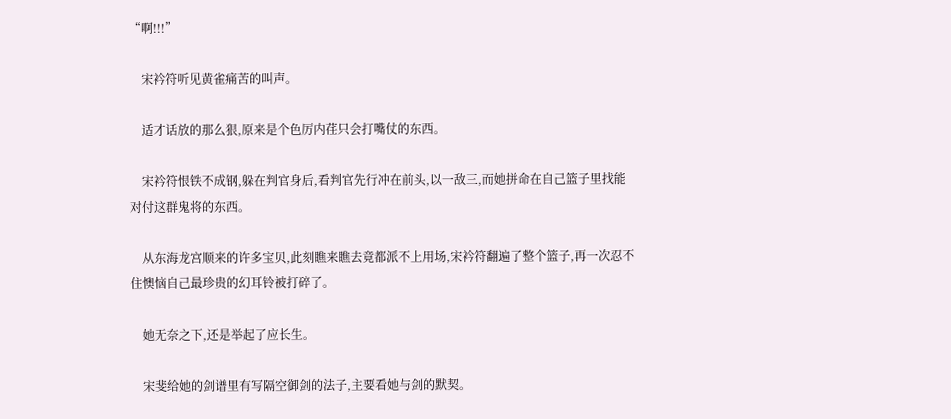“啊!!!”

    宋衿符听见黄雀痛苦的叫声。

    适才话放的那么狠,原来是个色厉内荏只会打嘴仗的东西。

    宋衿符恨铁不成钢,躲在判官身后,看判官先行冲在前头,以一敌三,而她拼命在自己篮子里找能对付这群鬼将的东西。

    从东海龙宫顺来的许多宝贝,此刻瞧来瞧去竟都派不上用场,宋衿符翻遍了整个篮子,再一次忍不住懊恼自己最珍贵的幻耳铃被打碎了。

    她无奈之下,还是举起了应长生。

    宋斐给她的剑谱里有写隔空御剑的法子,主要看她与剑的默契。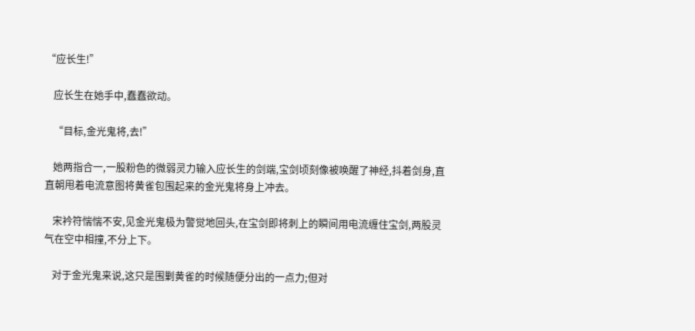“应长生!”

    应长生在她手中,蠢蠢欲动。

    “目标,金光鬼将,去!”

    她两指合一,一股粉色的微弱灵力输入应长生的剑端,宝剑顷刻像被唤醒了神经,抖着剑身,直直朝甩着电流意图将黄雀包围起来的金光鬼将身上冲去。

    宋衿符惴惴不安,见金光鬼极为警觉地回头,在宝剑即将刺上的瞬间用电流缠住宝剑,两股灵气在空中相撞,不分上下。

    对于金光鬼来说,这只是围剿黄雀的时候随便分出的一点力;但对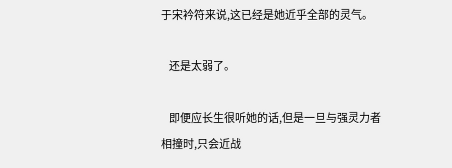于宋衿符来说,这已经是她近乎全部的灵气。

    还是太弱了。

    即便应长生很听她的话,但是一旦与强灵力者相撞时,只会近战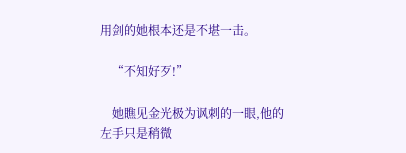用剑的她根本还是不堪一击。

    “不知好歹!”

    她瞧见金光极为讽刺的一眼,他的左手只是稍微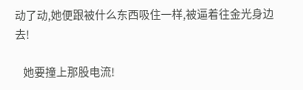动了动,她便跟被什么东西吸住一样,被逼着往金光身边去!

    她要撞上那股电流!